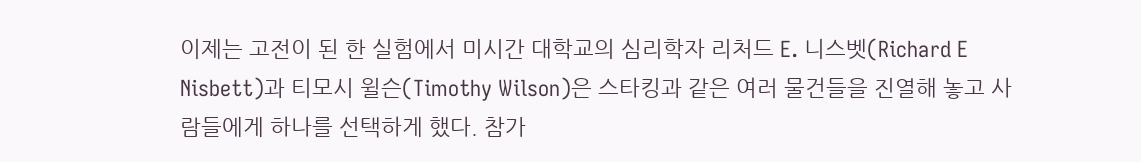이제는 고전이 된 한 실험에서 미시간 대학교의 심리학자 리처드 E. 니스벳(Richard E Nisbett)과 티모시 윌슨(Timothy Wilson)은 스타킹과 같은 여러 물건들을 진열해 놓고 사람들에게 하나를 선택하게 했다. 참가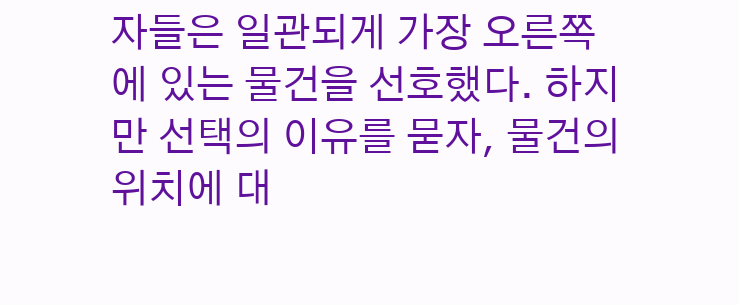자들은 일관되게 가장 오른쪽에 있는 물건을 선호했다. 하지만 선택의 이유를 묻자, 물건의 위치에 대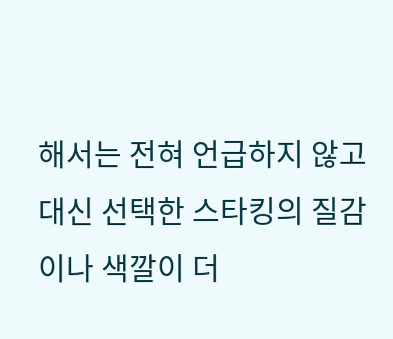해서는 전혀 언급하지 않고 대신 선택한 스타킹의 질감이나 색깔이 더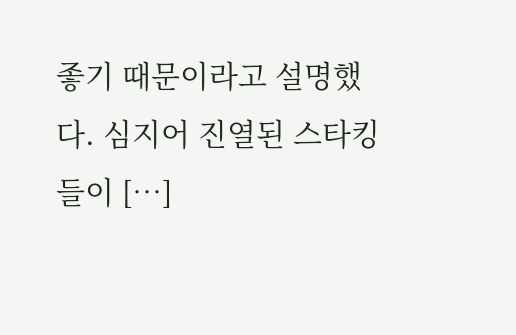좋기 때문이라고 설명했다. 심지어 진열된 스타킹들이 […]